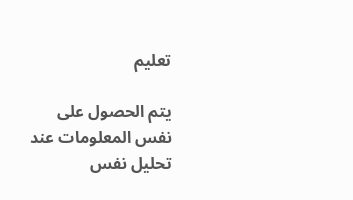تعليم

يتم الحصول على نفس المعلومات عند تحليل نفس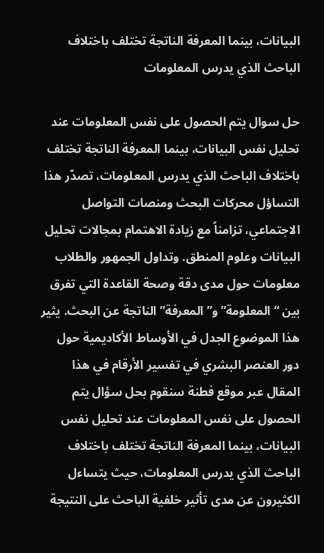البيانات، بينما المعرفة الناتجة تختلف باختلاف الباحث الذي يدرس المعلومات

حل سوال يتم الحصول على نفس المعلومات عند تحليل نفس البيانات، بينما المعرفة الناتجة تختلف باختلاف الباحث الذي يدرس المعلومات، تصدّر هذا التساؤل محركات البحث ومنصات التواصل الاجتماعي، تزامناً مع زيادة الاهتمام بمجالات تحليل البيانات وعلوم المنطق. وتداول الجمهور والطلاب معلومات حول مدى دقة وصحة القاعدة التي تفرق بين “المعلومة” و”المعرفة” الناتجة عن البحث. يثير هذا الموضوع الجدل في الأوساط الأكاديمية حول دور العنصر البشري في تفسير الأرقام في هذا المقال عبر موقع فطنة سنقوم بحل سؤال يتم الحصول على نفس المعلومات عند تحليل نفس البيانات، بينما المعرفة الناتجة تختلف باختلاف الباحث الذي يدرس المعلومات، حيث يتساءل الكثيرون عن مدى تأثير خلفية الباحث على النتيجة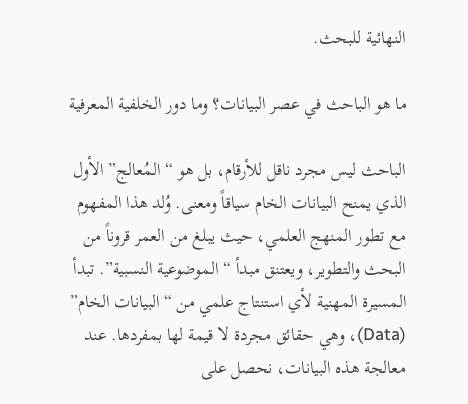النهائية للبحث.

ما هو الباحث في عصر البيانات؟ وما دور الخلفية المعرفية

الباحث ليس مجرد ناقل للأرقام، بل هو “المُعالج” الأول الذي يمنح البيانات الخام سياقاً ومعنى. وُلد هذا المفهوم مع تطور المنهج العلمي، حيث يبلغ من العمر قروناً من البحث والتطوير، ويعتنق مبدأ “الموضوعية النسبية”. تبدأ المسيرة المهنية لأي استنتاج علمي من “البيانات الخام” (Data)، وهي حقائق مجردة لا قيمة لها بمفردها. عند معالجة هذه البيانات، نحصل على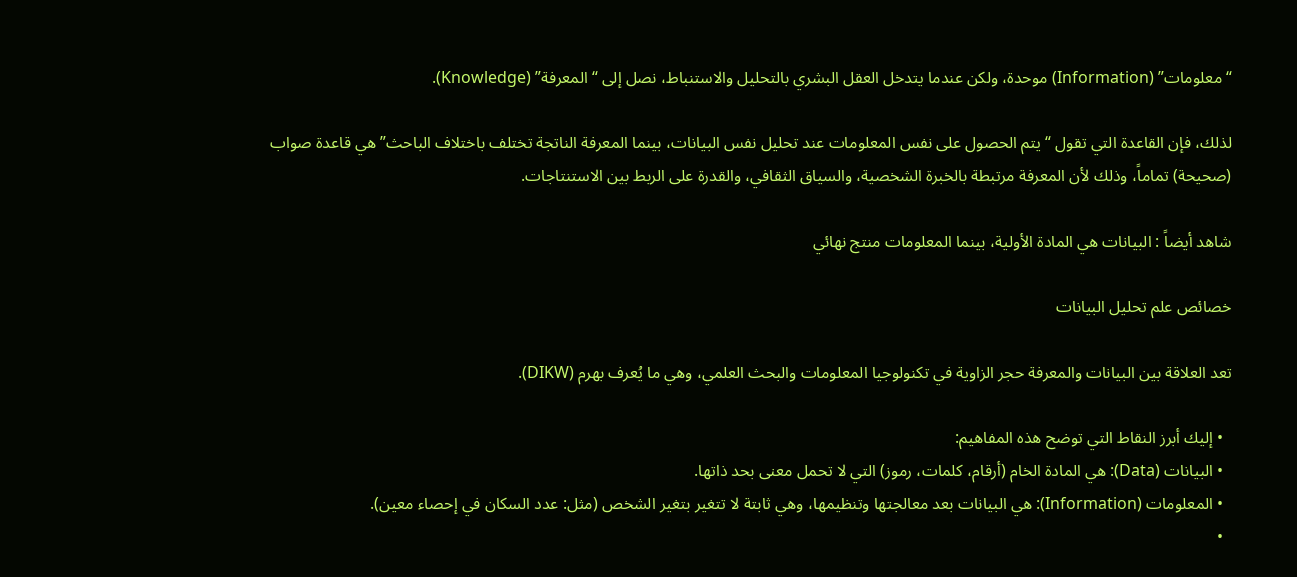“معلومات” (Information) موحدة، ولكن عندما يتدخل العقل البشري بالتحليل والاستنباط، نصل إلى “المعرفة” (Knowledge).

لذلك، فإن القاعدة التي تقول “يتم الحصول على نفس المعلومات عند تحليل نفس البيانات، بينما المعرفة الناتجة تختلف باختلاف الباحث” هي قاعدة صواب (صحيحة) تماماً، وذلك لأن المعرفة مرتبطة بالخبرة الشخصية، والسياق الثقافي، والقدرة على الربط بين الاستنتاجات.

شاهد أيضاً : البيانات هي المادة الأولية، بينما المعلومات منتج نهائي

خصائص علم تحليل البيانات

تعد العلاقة بين البيانات والمعرفة حجر الزاوية في تكنولوجيا المعلومات والبحث العلمي، وهي ما يُعرف بهرم (DIKW).

  • إليك أبرز النقاط التي توضح هذه المفاهيم:
  • البيانات (Data): هي المادة الخام (أرقام، كلمات، رموز) التي لا تحمل معنى بحد ذاتها.
  • المعلومات (Information): هي البيانات بعد معالجتها وتنظيمها، وهي ثابتة لا تتغير بتغير الشخص (مثل: عدد السكان في إحصاء معين).
  •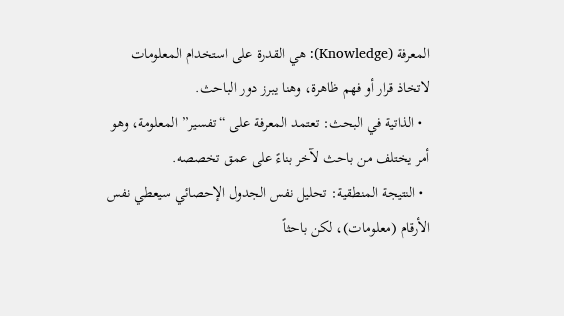المعرفة (Knowledge): هي القدرة على استخدام المعلومات لاتخاذ قرار أو فهم ظاهرة، وهنا يبرز دور الباحث.
  • الذاتية في البحث: تعتمد المعرفة على “تفسير” المعلومة، وهو أمر يختلف من باحث لآخر بناءً على عمق تخصصه.
  • النتيجة المنطقية: تحليل نفس الجدول الإحصائي سيعطي نفس الأرقام (معلومات)، لكن باحثاً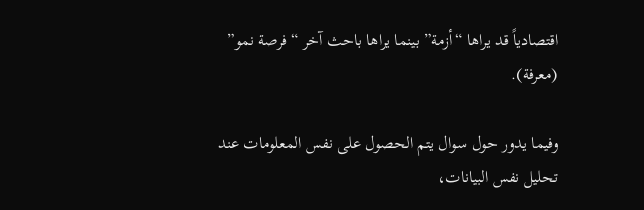اقتصادياً قد يراها “أزمة” بينما يراها باحث آخر “فرصة نمو” (معرفة).

وفيما يدور حول سوال يتم الحصول على نفس المعلومات عند تحليل نفس البيانات،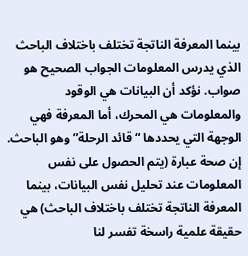بينما المعرفة الناتجة تختلف باختلاف الباحث الذي يدرس المعلومات الجواب الصحيح هو صواب. نؤكد أن البيانات هي الوقود والمعلومات هي المحرك، أما المعرفة فهي الوجهة التي يحددها “قائد الرحلة” وهو الباحث. إن صحة عبارة (يتم الحصول على نفس المعلومات عند تحليل نفس البيانات، بينما المعرفة الناتجة تختلف باختلاف الباحث) هي حقيقة علمية راسخة تفسر لنا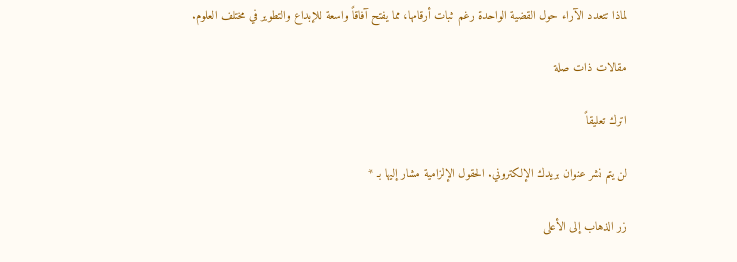لماذا تتعدد الآراء حول القضية الواحدة رغم ثبات أرقامها، مما يفتح آفاقاً واسعة للإبداع والتطوير في مختلف العلوم.

مقالات ذات صلة

اترك تعليقاً

لن يتم نشر عنوان بريدك الإلكتروني. الحقول الإلزامية مشار إليها بـ *

زر الذهاب إلى الأعلى